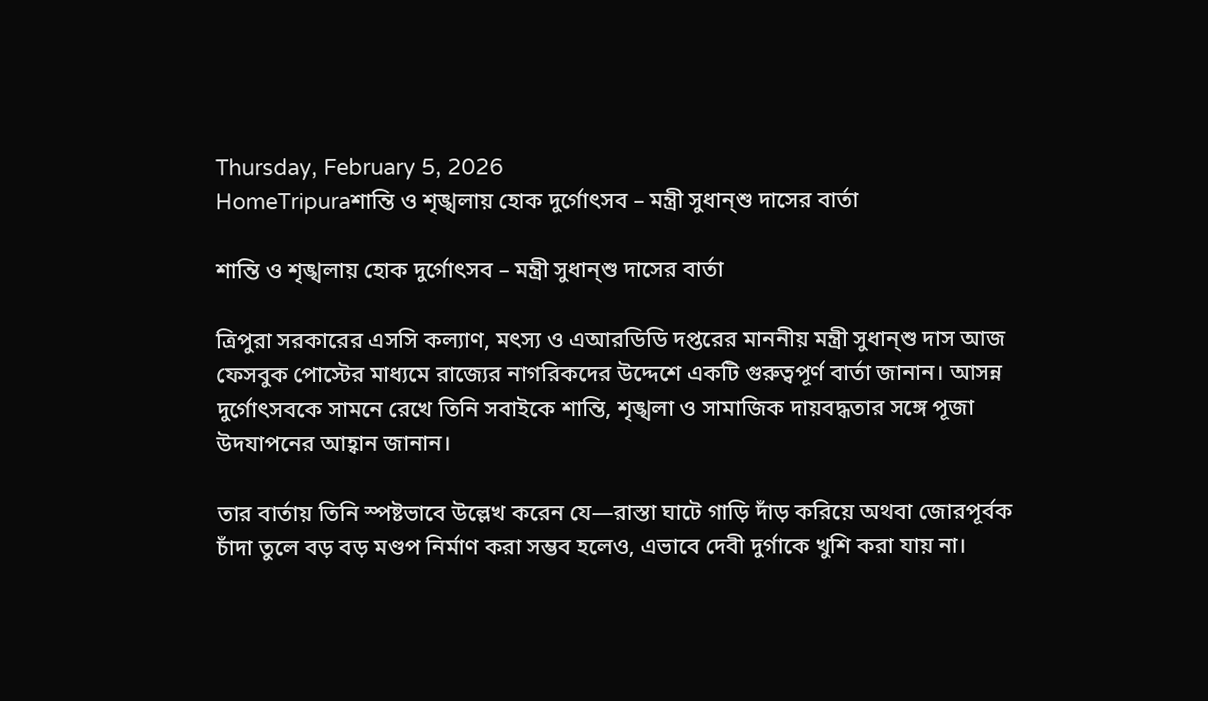Thursday, February 5, 2026
HomeTripuraশান্তি ও শৃঙ্খলায় হোক দুর্গোৎসব – মন্ত্রী সুধান্শু দাসের বার্তা

শান্তি ও শৃঙ্খলায় হোক দুর্গোৎসব – মন্ত্রী সুধান্শু দাসের বার্তা

ত্রিপুরা সরকারের এসসি কল্যাণ, মৎস্য ও এআরডিডি দপ্তরের মাননীয় মন্ত্রী সুধান্শু দাস আজ ফেসবুক পোস্টের মাধ্যমে রাজ্যের নাগরিকদের উদ্দেশে একটি গুরুত্বপূর্ণ বার্তা জানান। আসন্ন দুর্গোৎসবকে সামনে রেখে তিনি সবাইকে শান্তি, শৃঙ্খলা ও সামাজিক দায়বদ্ধতার সঙ্গে পূজা উদযাপনের আহ্বান জানান।

তার বার্তায় তিনি স্পষ্টভাবে উল্লেখ করেন যে—রাস্তা ঘাটে গাড়ি দাঁড় করিয়ে অথবা জোরপূর্বক চাঁদা তুলে বড় বড় মণ্ডপ নির্মাণ করা সম্ভব হলেও, এভাবে দেবী দুর্গাকে খুশি করা যায় না।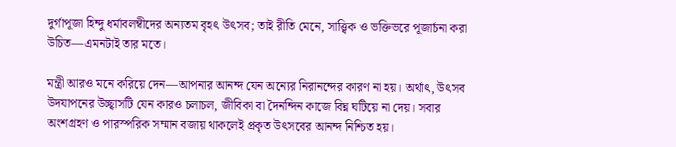দুর্গাপূজা হিন্দু ধর্মাবলম্বীদের অন্যতম বৃহৎ উৎসব; তাই রীতি মেনে, সাত্ত্বিক ও ভক্তিভরে পূজার্চনা করা উচিত—এমনটাই তার মতে।

মন্ত্রী আরও মনে করিয়ে দেন—আপনার আনন্দ যেন অন্যের নিরানন্দের কারণ না হয়। অর্থাৎ, উৎসব উদযাপনের উচ্ছ্বাসটি যেন কারও চলাচল, জীবিকা বা দৈনন্দিন কাজে বিঘ্ন ঘটিয়ে না দেয়। সবার অংশগ্রহণ ও পারস্পরিক সম্মান বজায় থাকলেই প্রকৃত উৎসবের আনন্দ নিশ্চিত হয়।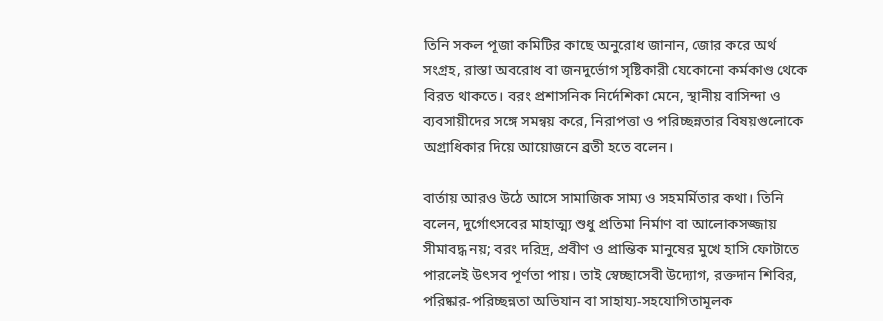তিনি সকল পূজা কমিটির কাছে অনুরোধ জানান, জোর করে অর্থ সংগ্রহ, রাস্তা অবরোধ বা জনদুর্ভোগ সৃষ্টিকারী যেকোনো কর্মকাণ্ড থেকে বিরত থাকতে। বরং প্রশাসনিক নির্দেশিকা মেনে, স্থানীয় বাসিন্দা ও ব্যবসায়ীদের সঙ্গে সমন্বয় করে, নিরাপত্তা ও পরিচ্ছন্নতার বিষয়গুলোকে অগ্রাধিকার দিয়ে আয়োজনে ব্রতী হতে বলেন।

বার্তায় আরও উঠে আসে সামাজিক সাম্য ও সহমর্মিতার কথা। তিনি বলেন, দুর্গোৎসবের মাহাত্ম্য শুধু প্রতিমা নির্মাণ বা আলোকসজ্জায় সীমাবদ্ধ নয়; বরং দরিদ্র, প্রবীণ ও প্রান্তিক মানুষের মুখে হাসি ফোটাতে পারলেই উৎসব পূর্ণতা পায়। তাই স্বেচ্ছাসেবী উদ্যোগ, রক্তদান শিবির, পরিষ্কার-পরিচ্ছন্নতা অভিযান বা সাহায্য-সহযোগিতামূলক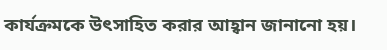কার্যক্রমকে উৎসাহিত করার আহ্বান জানানো হয়।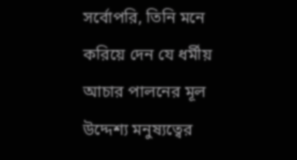সর্বোপরি, তিনি মনে করিয়ে দেন যে ধর্মীয় আচার পালনের মূল উদ্দেশ্য মনুষ্যত্বের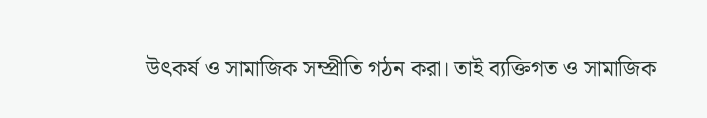উৎকর্ষ ও সামাজিক সম্প্রীতি গঠন করা। তাই ব্যক্তিগত ও সামাজিক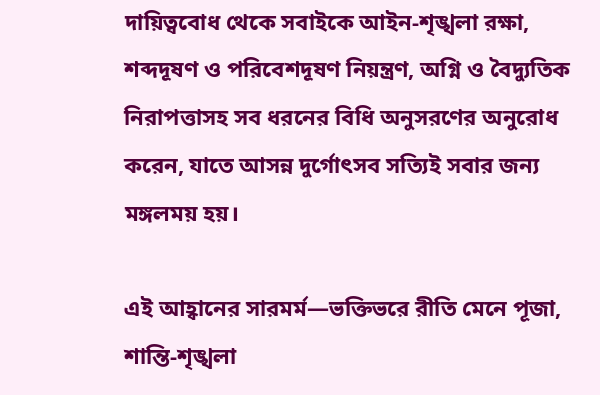দায়িত্ববোধ থেকে সবাইকে আইন-শৃঙ্খলা রক্ষা, শব্দদূষণ ও পরিবেশদূষণ নিয়ন্ত্রণ, অগ্নি ও বৈদ্যুতিক নিরাপত্তাসহ সব ধরনের বিধি অনুসরণের অনুরোধ করেন, যাতে আসন্ন দুর্গোৎসব সত্যিই সবার জন্য মঙ্গলময় হয়।

এই আহ্বানের সারমর্ম—ভক্তিভরে রীতি মেনে পূজা, শান্তি-শৃঙ্খলা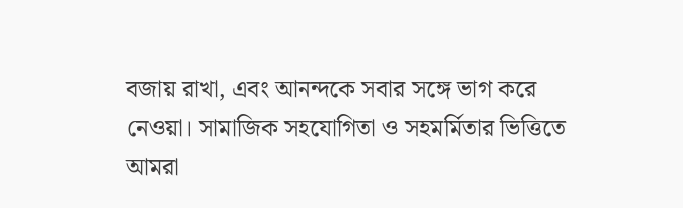বজায় রাখা, এবং আনন্দকে সবার সঙ্গে ভাগ করে নেওয়া। সামাজিক সহযোগিতা ও সহমর্মিতার ভিত্তিতে আমরা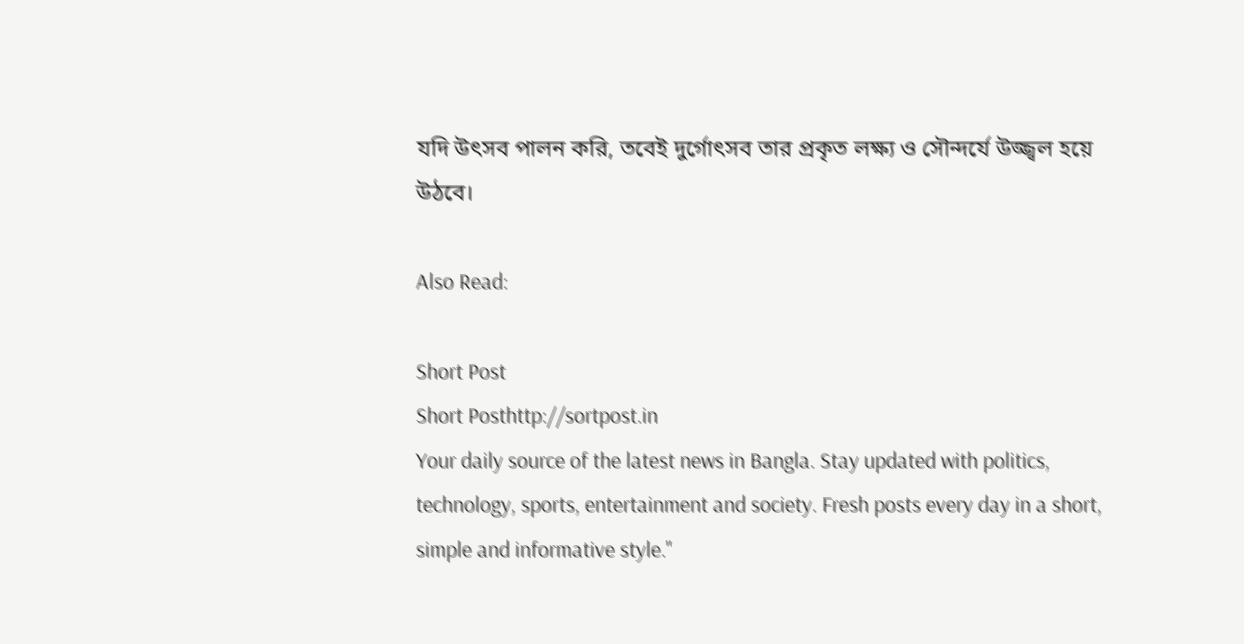যদি উৎসব পালন করি, তবেই দুর্গোৎসব তার প্রকৃত লক্ষ্য ও সৌন্দর্যে উজ্জ্বল হয়ে উঠবে।

Also Read:

Short Post
Short Posthttp://sortpost.in
Your daily source of the latest news in Bangla. Stay updated with politics, technology, sports, entertainment and society. Fresh posts every day in a short, simple and informative style."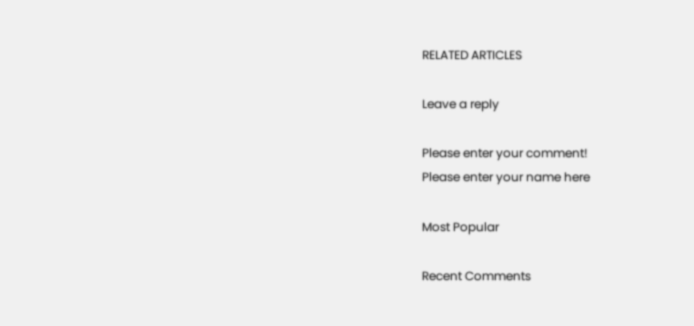RELATED ARTICLES

Leave a reply

Please enter your comment!
Please enter your name here

Most Popular

Recent Comments